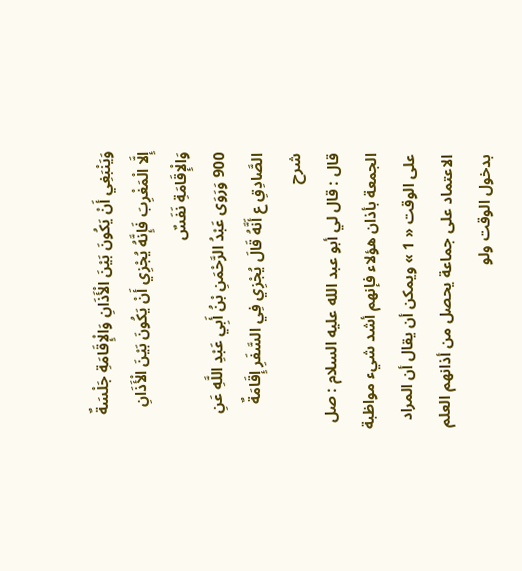وَيَنْبَغِي أَنْ يَكُونَ بَيْنَ الْأَذَانِ وَالْإِقَامَةِ جَلْسَةٌ إِلَّا الْمَغْرِبَ فَإِنَّهُ يُجْزِي أَنْ يَكُونَ بَيْنَ الْأَذَانِ وَالْإِقَامَةِ نَفَسٌ
900 وَرَوَى عَبْدُ الرَّحْمَنِ بْنُ أَبِي عَبْدِ اللَّهِ عَنِ الصَّادِقِ ع أَنَّهُ قَالَ يُجْزِي فِي السَّفَرِ إِقَامَةٌ
شرح
قال : قال لي أبو عبد الله عليه السلام : صل الجمعة بأذان هؤلاء فإنهم أشد شيء مواظبة على الوقت « 1 » ويمكن أن يقال أن المراد الاعتماد على جماعة يحصل من أذانهم العلم بدخول الوقت ولو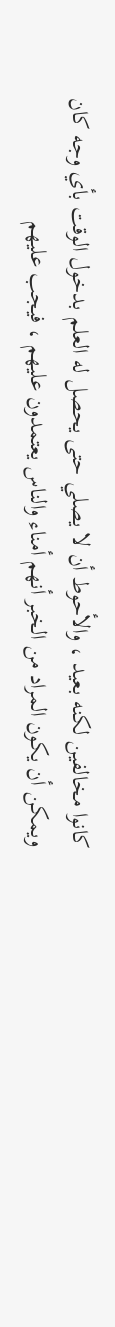كانوا مخالفين لكنه بعيد ، والأحوط أن لا يصلي حتى يحصل له العلم بدخول الوقت بأي وجه كان ويمكن أن يكون المراد من الخبر أنهم أمناء والناس يعتمدون عليهم ، فيجب عليهم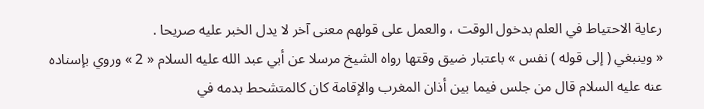رعاية الاحتياط في العلم بدخول الوقت ، والعمل على قولهم معنى آخر لا يدل الخبر عليه صريحا .
« وينبغي ( إلى قوله ) نفس » باعتبار ضيق وقتها رواه الشيخ مرسلا عن أبي عبد الله عليه السلام « 2 » وروي بإسناده عنه عليه السلام قال من جلس فيما بين أذان المغرب والإقامة كان كالمتشحط بدمه في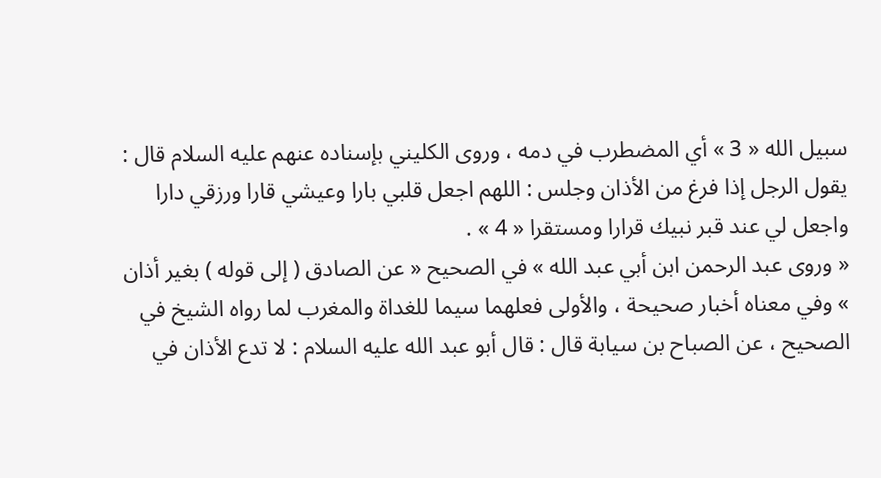سبيل الله « 3 » أي المضطرب في دمه ، وروى الكليني بإسناده عنهم عليه السلام قال : يقول الرجل إذا فرغ من الأذان وجلس : اللهم اجعل قلبي بارا وعيشي قارا ورزقي دارا واجعل لي عند قبر نبيك قرارا ومستقرا « 4 » .
« وروى عبد الرحمن ابن أبي عبد الله » في الصحيح « عن الصادق ( إلى قوله ) بغير أذان » وفي معناه أخبار صحيحة ، والأولى فعلهما سيما للغداة والمغرب لما رواه الشيخ في الصحيح ، عن الصباح بن سيابة قال : قال أبو عبد الله عليه السلام : لا تدع الأذان في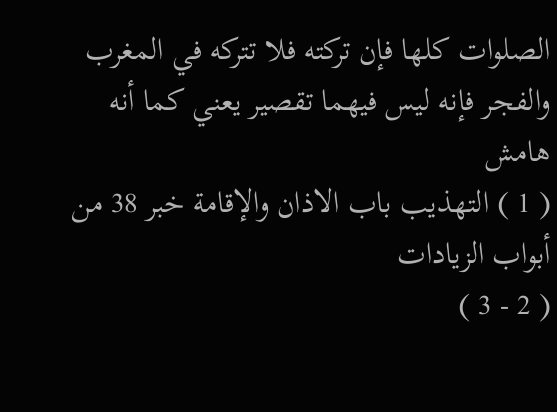الصلوات كلها فإن تركته فلا تتركه في المغرب والفجر فإنه ليس فيهما تقصير يعني كما أنه
هامش
( 1 ) التهذيب باب الاذان والإقامة خبر 38 من أبواب الزيادات
( 2 - 3 )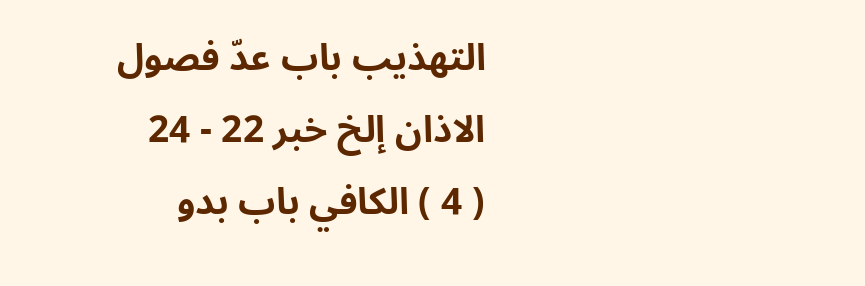التهذيب باب عدّ فصول الاذان إلخ خبر 22 - 24
( 4 ) الكافي باب بدو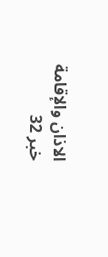الاذان والإقامة خبر 32